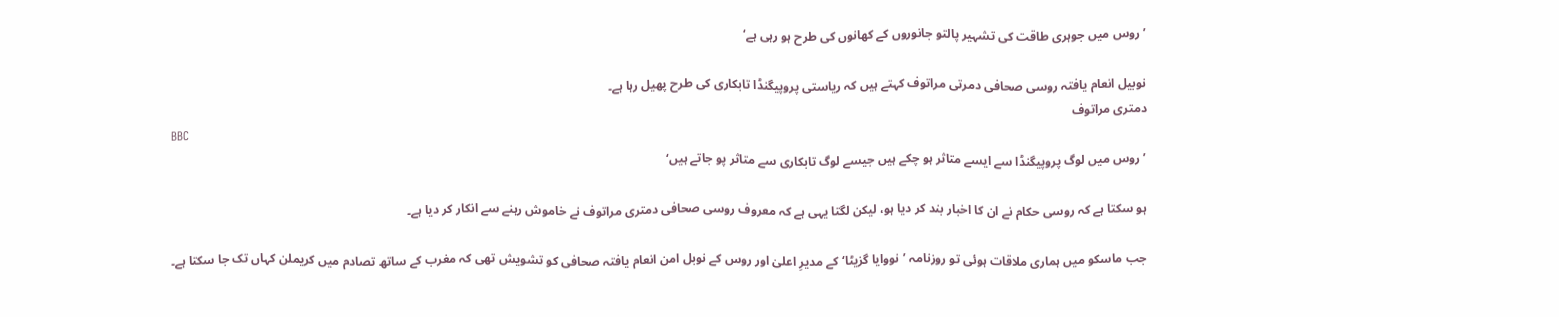’روس میں جوہری طاقت کی تشہیر پالتو جانوروں کے کھانوں کی طرح ہو رہی ہے‘

نوبیل انعام یافتہ روسی صحافی دمرتی مراتوف کہتے ہیں کہ ریاستی پروپیگنڈا تابکاری کی طرح پھیل رہا ہے۔
دمتری مراتوف
BBC
’روس میں لوگ پروپیگنڈا سے ایسے متاثر ہو چکے ہیں جیسے لوگ تابکاری سے متاثر پو جاتے ہیں‘

ہو سکتا ہے کہ روسی حکام نے ان کا اخبار بند کر دیا ہو، لیکن لگتا یہی ہے کہ معروف روسی صحافی دمتری مراتوف نے خاموش رہنے سے انکار کر دیا ہے۔

جب ماسکو میں ہماری ملاقات ہوئی تو روزنامہ ’نووایا گزیٹا‘کے مدیرِ اعلیٰ اور روس کے نوبل امن انعام یافتہ صحافی کو تشویش تھی کہ مغرب کے ساتھ تصادم میں کریملن کہاں تک جا سکتا ہے۔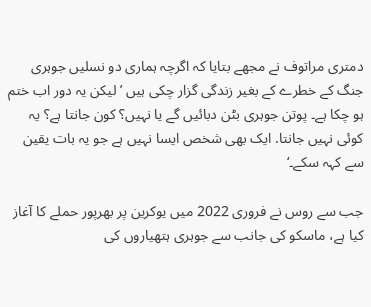دمتری مراتوف نے مجھے بتایا کہ اگرچہ ہماری دو نسلیں جوہری جنگ کے خطرے کے بغیر زندگی گزار چکی ہیں ’لیکن یہ دور اب ختم ہو چکا ہے۔ پوتن جوہری بٹن دبائیں گے یا نہیں؟ کون جانتا ہے؟ یہ کوئی نہیں جانتا. ایک بھی شخص ایسا نہیں ہے جو یہ بات یقین سے کہہ سکے۔‘

جب سے روس نے فروری 2022 میں یوکرین پر بھرپور حملے کا آغاز کیا ہے، ماسکو کی جانب سے جوہری ہتھیاروں کی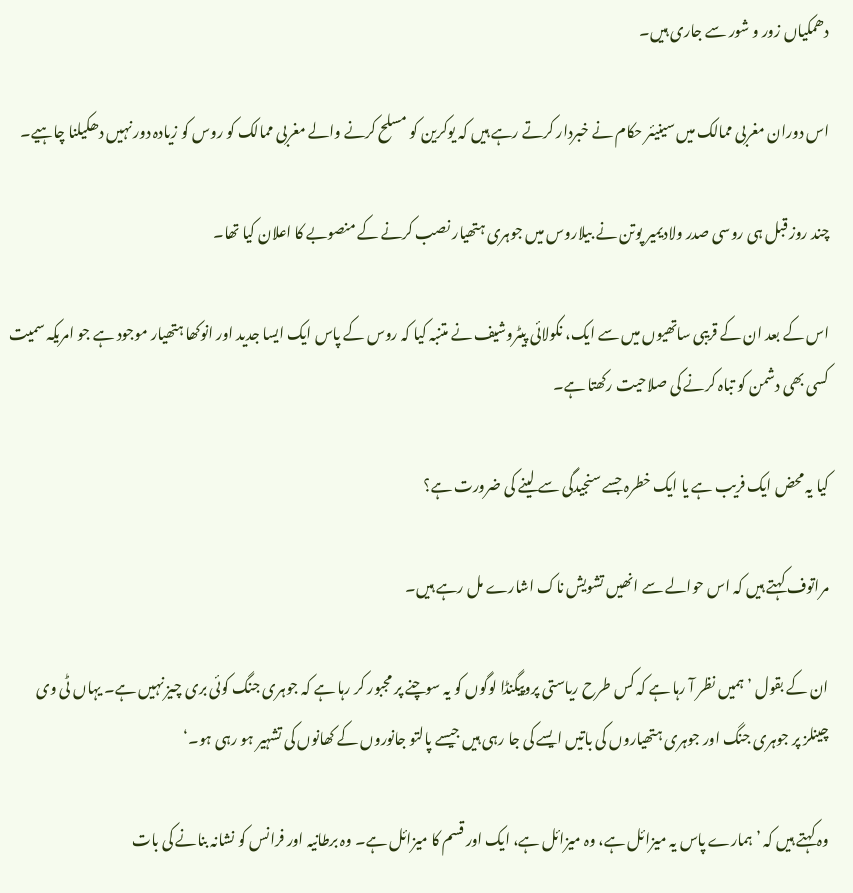دھمکیاں زور و شور سے جاری ہیں۔

اس دوران مغربی ممالک میں سینیئر حکام نے خبردار کرتے رہے ہیں کہ یوکرین کو مسلح کرنے والے مغربی ممالک کو روس کو زیادہ دور نہیں دھکیلنا چاہیے۔

چند روز قبل ہی روسی صدر ولادیمیر پوتن نے بیلاروس میں جوہری ہتھیار نصب کرنے کے منصوبے کا اعلان کیا تھا۔

اس کے بعد ان کے قریبی ساتھیوں میں سے ایک، نکولائی پیٹروشیف نے متنبہ کیا کہ روس کے پاس ایک ایسا جدید اور انوکھا ہتھیار موجود ہے جو امریکہ سمیت کسی بھی دشمن کو تباہ کرنے کی صلاحیت رکھتا ہے۔

کیا یہ محض ایک فریب ہے یا ایک خطرہ جسے سنجیدگی سے لینے کی ضرورت ہے؟

مراتوف کہتے ہیں کہ اس حوالے سے انھیں تشویش ناک اشارے مل رہے ہیں۔

ان کے بقول ’ ہمیں نظر آ رہا ہے کہ کس طرح ریاستی پروپیگنڈا لوگوں کو یہ سوچنے پر مجبور کر رہا ہے کہ جوہری جنگ کوئی بری چیز نہیں ہے۔ یہاں ٹی وی چینلز پر جوہری جنگ اور جوہری ہتھیاروں کی باتیں ایسے کی جا رہی ہیں جیسے پالتو جانوروں کے کھانوں کی تشہیر ہو رہی ہو۔‘

وہ کہتے ہیں کہ ’ہمارے پاس یہ میزائل ہے، وہ میزائل ہے، ایک اور قسم کا میزائل ہے۔ وہ برطانیہ اور فرانس کو نشانہ بنانے کی بات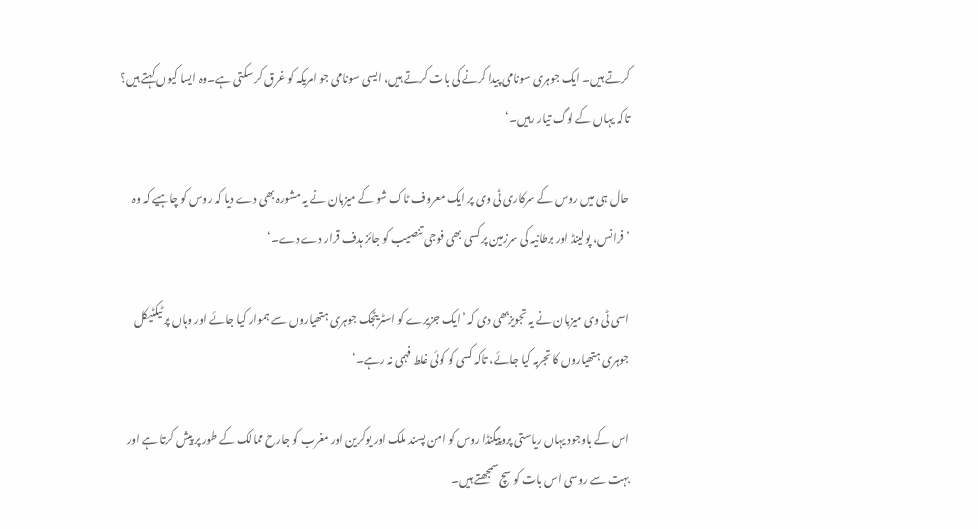کرتے ہیں۔ ایک جوہری سونامی پیدا کرنے کی بات کرتے ہیں، ایسی سونامی جو امریکہ کو غرق کر سکتی ہے۔وہ ایسا کیوں کہتے ہیں؟ تاکہ یہاں کے لوگ تیار رہیں۔‘

حال ہی میں روس کے سرکاری ٹی وی پر ایک معروف ٹاک شو کے میزبان نے یہ مشورہ بھی دے دیا کہ روس کو چاہیے کہ وہ ’فرانس، پولینڈ اور برطانیہ کی سرزمین پر کسی بھی فوجی تنصیب کو جائز ہدف قرار دے دے۔‘

اسی ٹی وی میزبان نے یہ تجویزبھی دی کہ ’ایک جزیرے کو اسٹریٹجک جوہری ہتھیاروں سے ہموار کیا جائے اور وہاں پر ٹیکٹیکل جوہری ہتھیاروں کا تجربہ کیا جائے، تاکہ کسی کو کوئی غلط فہمی نہ رہے۔‘

اس کے باوجود یہاں ریاستی پروپیگنڈا روس کو امن پسند ملک اور یوکرین اور مغرب کو جارح ممالک کے طور پر پیش کرتا ہے اور بہت سے روسی اس بات کو سچ سمجھتے ہیں۔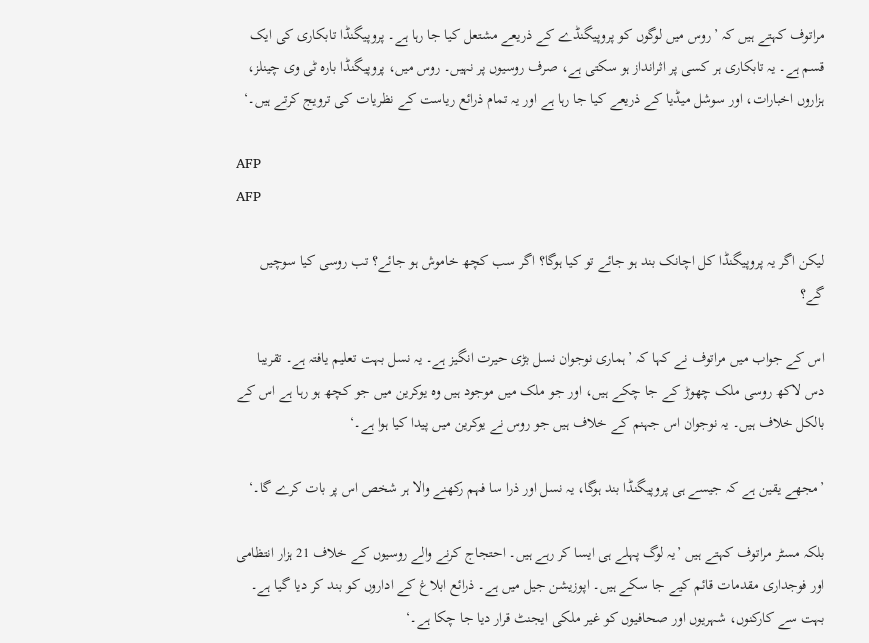مراتوف کہتے ہیں کہ ’روس میں لوگوں کو پروپیگنڈے کے ذریعے مشتعل کیا جا رہا ہے۔ پروپیگنڈا تابکاری کی ایک قسم ہے۔ یہ تابکاری ہر کسی پر اثرانداز ہو سکتی ہے، صرف روسیوں پر نہیں۔ روس میں، پروپیگنڈا بارہ ٹی وی چینلز، ہزاروں اخبارات، اور سوشل میڈیا کے ذریعے کیا جا رہا ہے اور یہ تمام ذرائع ریاست کے نظریات کی ترویج کرتے ہیں۔‘

AFP
AFP

لیکن اگر یہ پروپیگنڈا کل اچانک بند ہو جائے تو کیا ہوگا؟ اگر سب کچھ خاموش ہو جائے؟ تب روسی کیا سوچیں گے؟

اس کے جواب میں مراتوف نے کہا کہ ’ہماری نوجوان نسل بڑی حیرت انگیز ہے۔ یہ نسل بہت تعلیم یافتہ ہے۔ تقریبا دس لاکھ روسی ملک چھوڑ کے جا چکے ہیں، اور جو ملک میں موجود ہیں وہ یوکرین میں جو کچھ ہو رہا ہے اس کے بالکل خلاف ہیں۔ یہ نوجوان اس جہنم کے خلاف ہیں جو روس نے یوکرین میں پیدا کیا ہوا ہے۔‘

’مجھے یقین ہے کہ جیسے ہی پروپیگنڈا بند ہوگا، یہ نسل اور ذرا سا فہم رکھنے والا ہر شخص اس پر بات کرے گا۔‘

بلکہ مسٹر مراتوف کہتے ہیں ’یہ لوگ پہلے ہی ایسا کر رہے ہیں۔ احتجاج کرنے والے روسیوں کے خلاف 21 ہزار انتظامی اور فوجداری مقدمات قائم کیے جا سکے ہیں۔ اپوزیشن جیل میں ہے۔ ذرائع ابلاغ کے اداروں کو بند کر دیا گیا ہے۔ بہت سے کارکنوں، شہریوں اور صحافیوں کو غیر ملکی ایجنٹ قرار دیا جا چکا ہے۔‘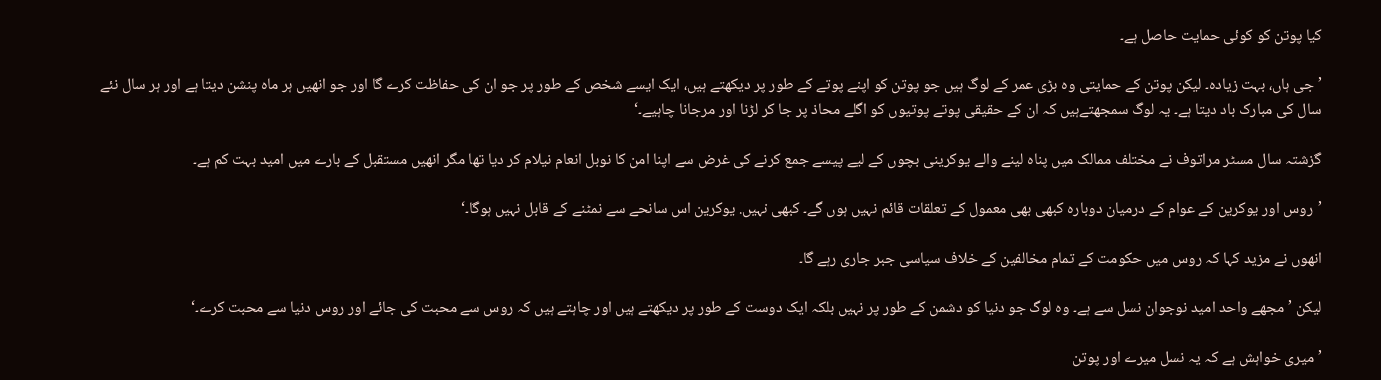کیا پوتن کو کوئی حمایت حاصل ہے۔

’ جی ہاں، بہت زیادہ۔ لیکن پوتن کے حمایتی وہ بڑی عمر کے لوگ ہیں جو پوتن کو اپنے پوتے کے طور پر دیکھتے ہیں، ایک ایسے شخص کے طور پر جو ان کی حفاظت کرے گا اور جو انھیں ہر ماہ پنشن دیتا ہے اور ہر سال نئے سال کی مبارک باد دیتا ہے۔ یہ لوگ سمجھتےہیں کہ ان کے حقیقی پوتے پوتیوں کو اگلے محاذ پر جا کر لڑنا اور مرجانا چاہیے۔‘

گزشتہ سال مسٹر مراتوف نے مختلف ممالک میں پناہ لینے والے یوکرینی بچوں کے لیے پیسے جمع کرنے کی غرض سے اپنا امن کا نوبل انعام نیلام کر دیا تھا مگر انھیں مستقبل کے بارے میں امید بہت کم ہے۔

’روس اور یوکرین کے عوام کے درمیان دوبارہ کبھی بھی معمول کے تعلقات قائم نہیں ہوں گے۔ کبھی نہیں. یوکرین اس سانحے سے نمٹنے کے قابل نہیں ہوگا۔‘

انھوں نے مزید کہا کہ روس میں حکومت کے تمام مخالفین کے خلاف سیاسی جبر جاری رہے گا۔

لیکن ’مجھے واحد امید نوجوان نسل سے ہے۔ وہ لوگ جو دنیا کو دشمن کے طور پر نہیں بلکہ ایک دوست کے طور پر دیکھتے ہیں اور چاہتے ہیں کہ روس سے محبت کی جائے اور روس دنیا سے محبت کرے۔‘

’میری خواہش ہے کہ یہ نسل میرے اور پوتن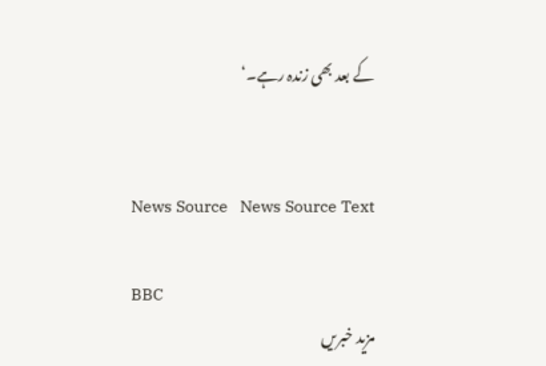کے بعد بھی زندہ رہے۔‘


News Source   News Source Text

BBC
مزید خبریں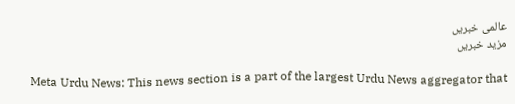عالمی خبریں
مزید خبریں

Meta Urdu News: This news section is a part of the largest Urdu News aggregator that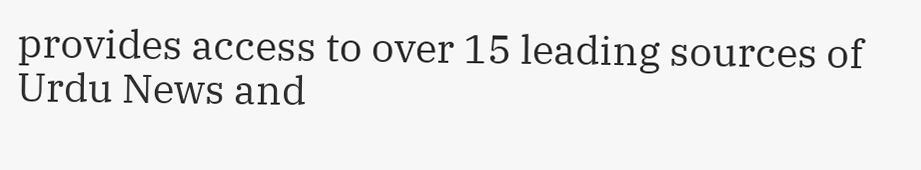provides access to over 15 leading sources of Urdu News and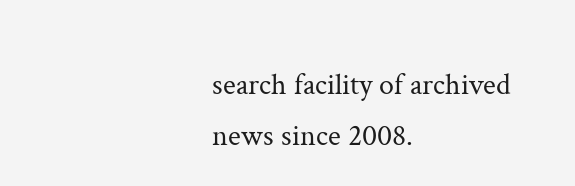search facility of archived news since 2008.